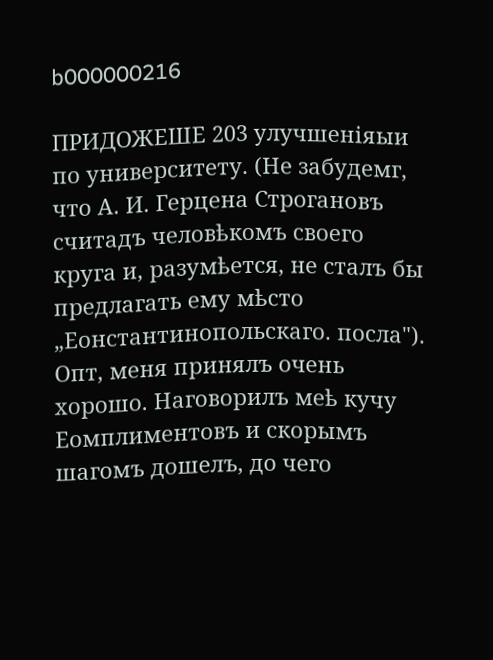b000000216

ПРИДОЖЕШЕ 203 улучшеніяыи по университету. (Не забудемг, что А. И. Герцена Строгановъ считадъ человѣкомъ своего круга и, разумѣется, не сталъ бы предлагать ему мѣсто „Еонстантинопольскаго. посла"). Опт, меня принялъ очень хорошо. Наговорилъ меѣ кучу Еомплиментовъ и скорымъ шагомъ дошелъ, до чего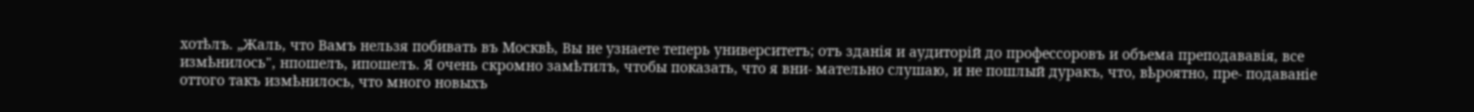хотѣлъ. „Жаль, что Вамъ нельзя побивать въ Москвѣ, Вы не узнаете теперь университетъ; отъ зданія и аудиторій до профессоровъ и объема преподававія, все измѣнилось", нпошелъ, ипошелъ. Я очень скромно замѣтилъ, чтобы показать, что я вни- мательно слушаю, и не пошлый дуракъ, что, вѣроятно, пре- подаваніе оттого такъ измѣнилось, что много новыхъ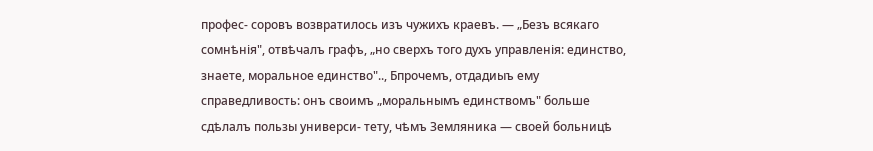профес- соровъ возвратилось изъ чужихъ краевъ. — „Безъ всякаго сомнѣнія", отвѣчалъ графъ, „но сверхъ того духъ управленія: единство, знаете, моральное единство".., Бпрочемъ, отдадиыъ ему справедливость: онъ своимъ „моральнымъ единствомъ" больше сдѣлалъ пользы универси- тету, чѣмъ Земляника — своей больницѣ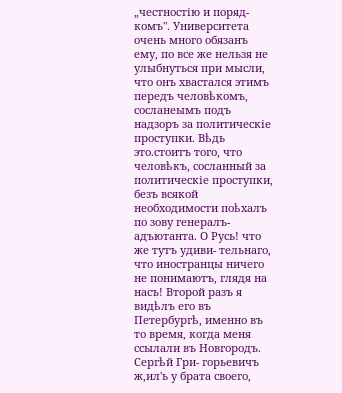„честностію и поряд- комъ". Университета очень много обязанъ ему, по все же нельзя не улыбнуться при мысли, что онъ хвастался этимъ передъ человѣкомъ, сосланеымъ подъ надзоръ за политическіе проступки. Вѣдь это.стоитъ того, что человѣкъ, сосланный за политическіе проступки, безъ всякой необходимости поѣхалъ по зову генералъ-адъютанта. О Русь! что же тутъ удиви- тельнаго, что иностранцы ничего не понимаютъ, глядя на насъ! Второй разъ я видѣлъ его въ Петербургѣ, именно въ то время, когда меня ссылали въ Новгородъ. Сергѣй Гри- горьевичъ ж,ил'ь у брата своего,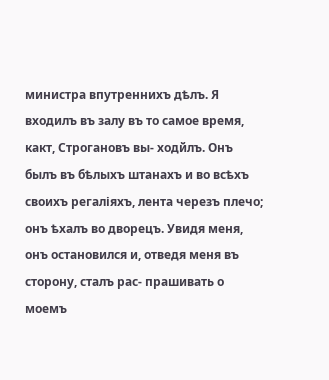министра впутреннихъ дѣлъ. Я входилъ въ залу въ то самое время, какт, Строгановъ вы- ходйлъ. Онъ былъ въ бѣлыхъ штанахъ и во всѣхъ своихъ регаліяхъ, лента черезъ плечо; онъ ѣхалъ во дворецъ. Увидя меня, онъ остановился и, отведя меня въ сторону, сталъ рас- прашивать о моемъ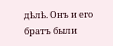дѣлѣ. Онъ и его братъ были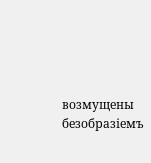возмущены безобразіемъ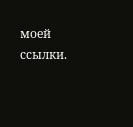моей ссылки.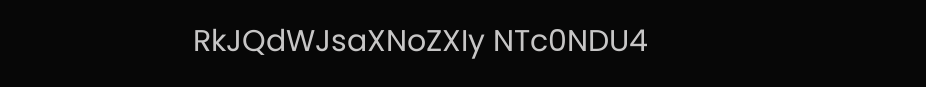RkJQdWJsaXNoZXIy NTc0NDU4